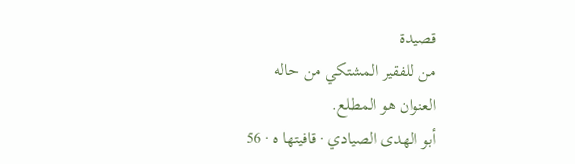قصيدة
من للفقير المشتكي من حاله
العنوان هو المطلع.
أبو الهدى الصيادي · قافيتها ه · 56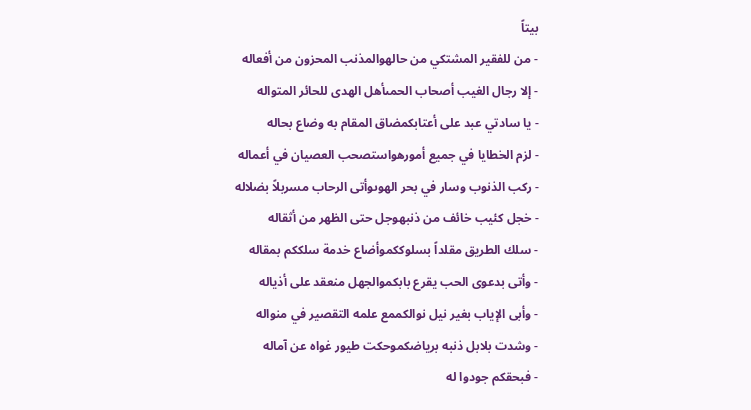بيتاً
- من للفقير المشتكي من حالهوالمذنب المحزون من أفعاله
- إلا رجال الغيب أصحاب الحمىأهل الهدى للحائر المتواله
- يا سادتي عبد على أعتابكمضاق المقام به وضاع بحاله
- لزم الخطايا في جميع أمورهواستصحب العصيان في أعماله
- ركب الذنوب وسار في بحر الهوىوأتى الرحاب مسربلاً بضلاله
- خجل كئيب خائف من ذنبهوجل حتى الظهر من أثقاله
- سلك الطريق مقلداً بسلوككموأضاع خدمة سلككم بمقاله
- وأتى بدعوى الحب يقرع بابكموالجهل منعقد على أذياله
- وأبى الإياب بغير نيل نوالكممع علمه التقصير في منواله
- وشدت بلابل ذنبه برياضكموحكت طيور غواه عن آماله
- فبحقكم جودوا له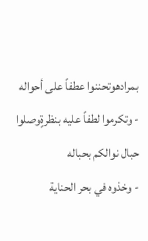بمرادهوتحننوا عطفاً على أحواله
- وتكرموا لطفاً عليه بنظرةٍوصلوا حبال نوالكم بحباله
- وخذوه في بحر الحناية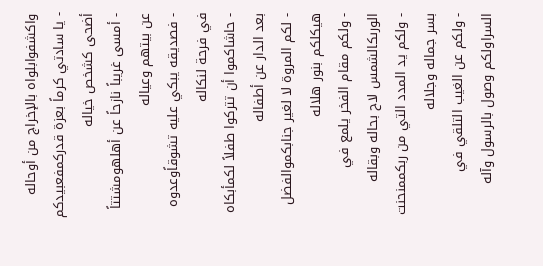واكشفوابلواه بالإخراج من أوحاله
- يا سادتي كرماً بعزة قدركمفعبيدكم أضحى كشخص خياله
- أمسى غريباً نازحاً عن أهلهومشتتاً عن بيتهم وعياله
- فصديقه يبكي عليه تشوقاًوعدوه في فرحة لنكاله
- حاشاكموا أن تتركوا طفلاً لكمأبكاه بعد الدار عن أطفاله
- لكم المروة لا لغير جنابكموالفضل هيكلكم بنور هلاله
- ولكم مقام الفخر يلمع في الورىكالشمس لاح بحاله وبقاله
- ولكم يد المدد التي من ربكممنحنت بسر جماله وجلاله
- ولكم عن الغيب التلقي في السراولكم وصول بالرسول وآله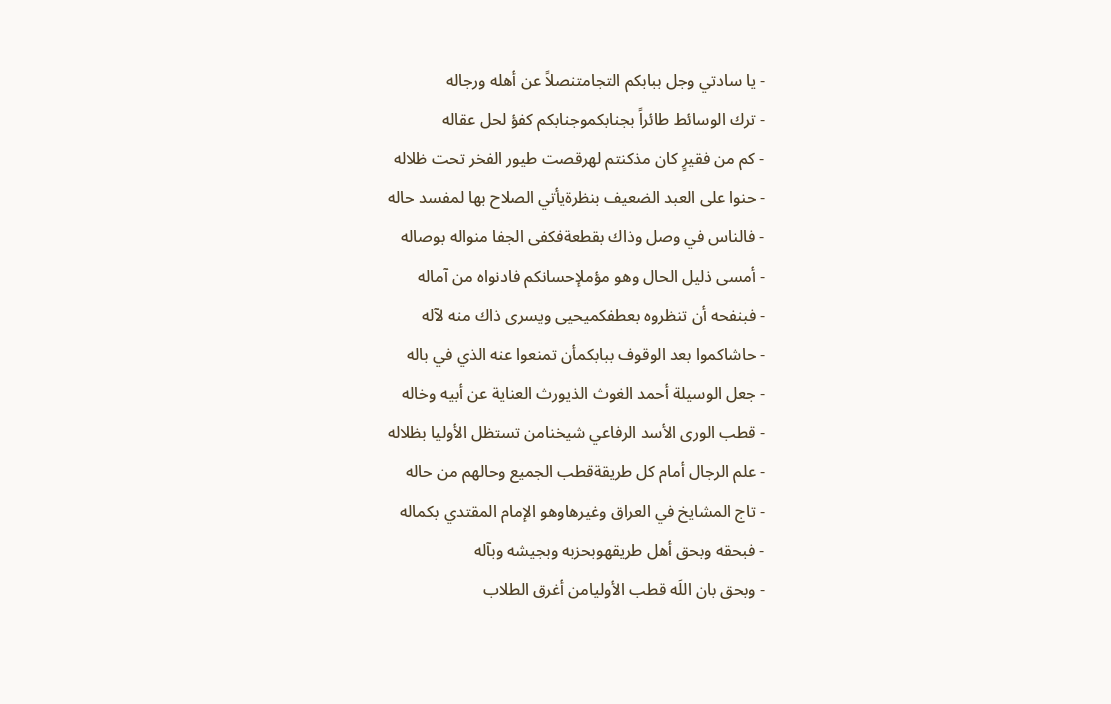- يا سادتي وجل ببابكم التجامتنصلاً عن أهله ورجاله
- ترك الوسائط طائراً بجنابكموجنابكم كفؤ لحل عقاله
- كم من فقيرٍ كان مذكنتم لهرقصت طيور الفخر تحت ظلاله
- حنوا على العبد الضعيف بنظرةيأتي الصلاح بها لمفسد حاله
- فالناس في وصل وذاك بقطعةفكفى الجفا منواله بوصاله
- أمسى ذليل الحال وهو مؤملإحسانكم فادنواه من آماله
- فبنفحه أن تنظروه بعطفكميحيى ويسرى ذاك منه لآله
- حاشاكموا بعد الوقوف ببابكمأن تمنعوا عنه الذي في باله
- جعل الوسيلة أحمد الغوث الذيورث العناية عن أبيه وخاله
- قطب الورى الأسد الرفاعي شيخنامن تستظل الأوليا بظلاله
- علم الرجال أمام كل طريقةقطب الجميع وحالهم من حاله
- تاج المشايخ في العراق وغيرهاوهو الإمام المقتدي بكماله
- فبحقه وبحق أهل طريقهوبحزبه وبجيشه وبآله
- وبحق بان اللَه قطب الأوليامن أغرق الطلاب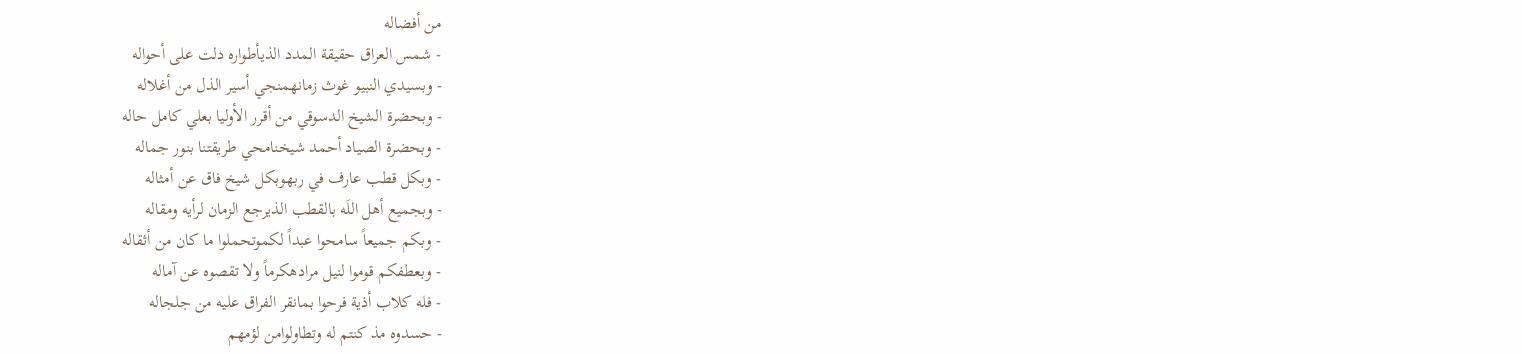من أفضاله
- شمس العراق حقيقة المدد الذيأطواره دلت على أحواله
- وبسيدي النبيو غوث زمانهمنجي أسير الذل من أغلاله
- وبحضرة الشيخ الدسوقي من أقرر الأوليا بعلي كامل حاله
- وبحضرة الصياد أحمد شيخنامحي طريقتنا بنور جماله
- وبكل قطب عارف في ربهوبكل شيخ فاق عن أمثاله
- وبجميع أهل اللَه بالقطب الذيرجع الزمان لرأيه ومقاله
- وبكم جميعاً سامحوا عبداً لكموتحملوا ما كان من أثقاله
- وبعطفكم قوموا لنيل مرادهكرماً ولا تقصوه عن آماله
- فله كلاب أذية فرحوا بمانقر الفراق عليه من جلجاله
- حسدوه مذ كنتم له وتطاولوامن لؤمهم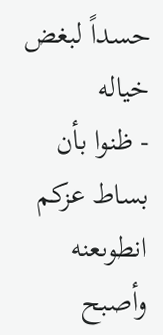حسداً لبغض خياله
- ظنوا بأن بساط عزكم انطوىعنه وأصبح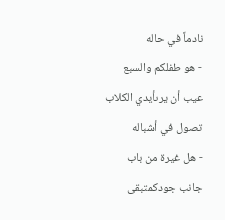نادماً في حاله
- هو طفلكم والسبع عيب أن يرىأيدي الكلاب تصول في أشباله
- هل غيرة من باب جانب جودكمتبقى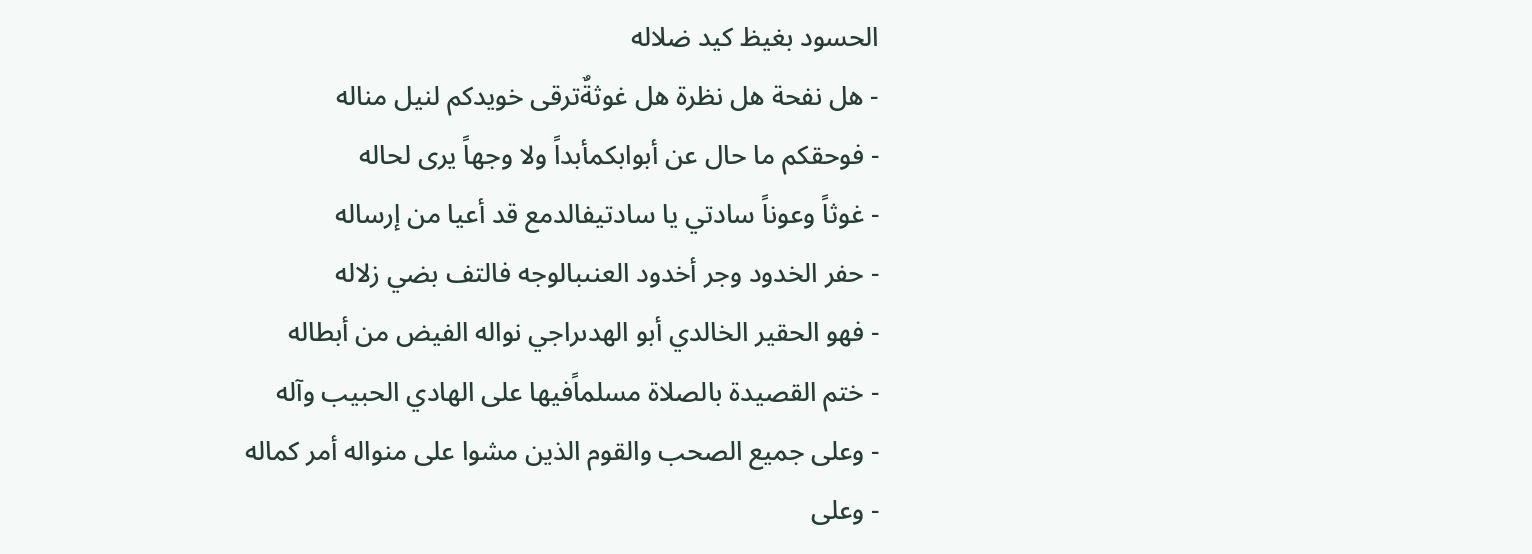الحسود بغيظ كيد ضلاله
- هل نفحة هل نظرة هل غوثةٌترقى خويدكم لنيل مناله
- فوحقكم ما حال عن أبوابكمأبداً ولا وجهاً يرى لحاله
- غوثاً وعوناً سادتي يا سادتيفالدمع قد أعيا من إرساله
- حفر الخدود وجر أخدود العنىبالوجه فالتف بضي زلاله
- فهو الحقير الخالدي أبو الهدىراجي نواله الفيض من أبطاله
- ختم القصيدة بالصلاة مسلماًفيها على الهادي الحبيب وآله
- وعلى جميع الصحب والقوم الذين مشوا على منواله أمر كماله
- وعلى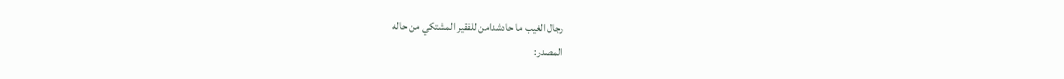رجال الغيب ما حادشدامن للفقير المشتكي من حاله
المصدر: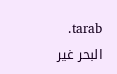tarab. البحر غير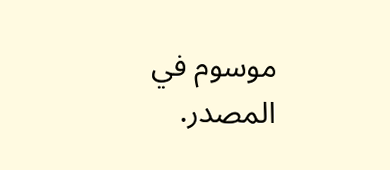موسوم في المصدر.